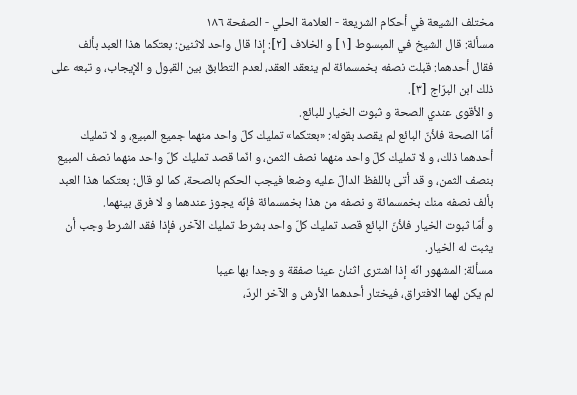مختلف الشيعة في أحكام الشريعة - العلامة الحلي - الصفحة ١٨٦
مسألة: قال الشيخ في المبسوط [١] و الخلاف [٢]: إذا قال واحد لاثنين: بعتكما هذا العبد بألف
فقال أحدهما: قبلت نصفه بخمسمائة لم ينعقد العقد، لعدم التطابق بين القبول و الإيجاب، و تبعه على ذلك ابن البرّاج [٣].
و الأقوى عندي الصحة و ثبوت الخيار للبائع.
أمّا الصحة فلأنّ البائع لم يقصد بقوله: «بعتكما» تمليك كلّ واحد منهما جميع المبيع، و لا تمليك أحدهما ذلك، و لا تمليك كلّ واحد منهما نصف الثمن، و انّما قصد تمليك كلّ واحد منهما نصف المبيع بنصف الثمن، و قد أتى باللفظ الدالّ عليه وضعا فيجب الحكم بالصحة، كما لو قال: بعتكما هذا العبد بألف نصفه منك بخمسمائة و نصفه من هذا بخمسمائة فإنّه يجوز عندهما و لا فرق بينهما.
و أمّا ثبوت الخيار فلأنّ البائع قصد تمليك كلّ واحد بشرط تمليك الآخر، فإذا فقد الشرط وجب أن يثبت له الخيار.
مسألة: المشهور انّه إذا اشترى اثنان عينا صفقة و وجدا بها عيبا
لم يكن لهما الافتراق، فيختار أحدهما الأرش و الآخر الردّ،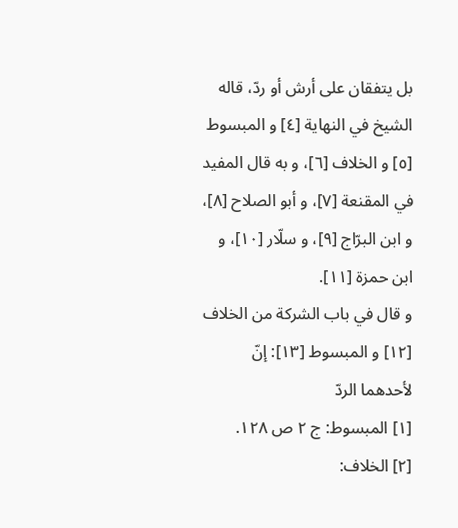بل يتفقان على أرش أو ردّ، قاله الشيخ في النهاية [٤] و المبسوط [٥] و الخلاف [٦]، و به قال المفيد في المقنعة [٧]، و أبو الصلاح [٨]، و ابن البرّاج [٩]، و سلّار [١٠]، و ابن حمزة [١١].
و قال في باب الشركة من الخلاف [١٢] و المبسوط [١٣]: إنّ لأحدهما الردّ
[١] المبسوط: ج ٢ ص ١٢٨.
[٢] الخلاف: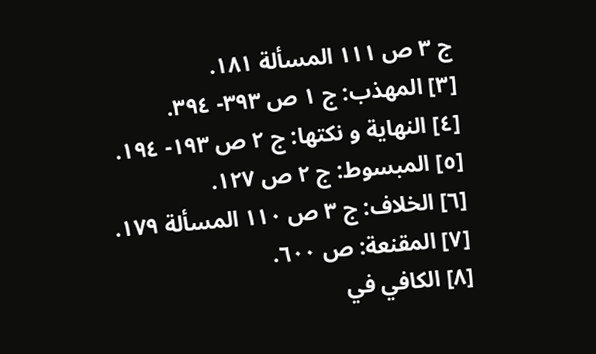ج ٣ ص ١١١ المسألة ١٨١.
[٣] المهذب: ج ١ ص ٣٩٣- ٣٩٤.
[٤] النهاية و نكتها: ج ٢ ص ١٩٣- ١٩٤.
[٥] المبسوط: ج ٢ ص ١٢٧.
[٦] الخلاف: ج ٣ ص ١١٠ المسألة ١٧٩.
[٧] المقنعة: ص ٦٠٠.
[٨] الكافي في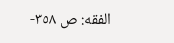الفقه: ص ٣٥٨-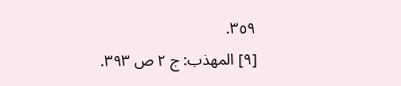٣٥٩.
[٩] المهذب: ج ٢ ص ٣٩٣.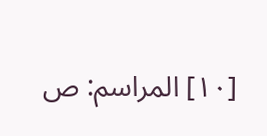[١٠] المراسم: ص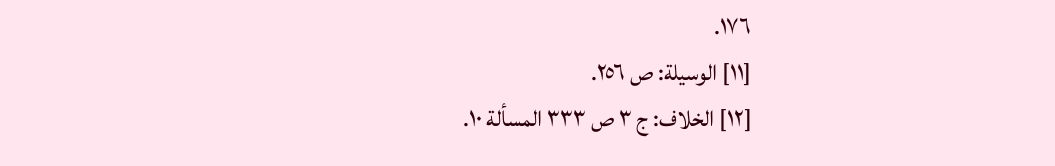١٧٦.
[١١] الوسيلة: ص ٢٥٦.
[١٢] الخلاف: ج ٣ ص ٣٣٣ المسألة ١٠.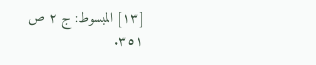[١٣] المبسوط: ج ٢ ص ٣٥١.